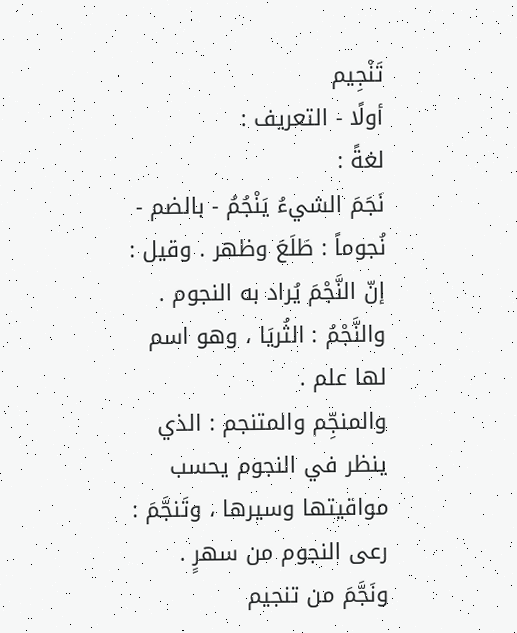تَنْجِيم
أولًا - التعريف :
لغةً :
نَجَمَ الشيءُ يَنْجُمُ - بالضم - نُجوماً : طَلَعَ وظهر . وقيل : إنّ النَّجْمَ يُراد به النجوم . والنَّجْمُ : الثُريَا ، وهو اسم لها علم .
والمنجِّم والمتنجم : الذي ينظر في النجوم يحسب مواقيتها وسيرها ، وتَنجَّمَ : رعى النجوم من سهرٍ .
ونَجَّمَ من تنجيم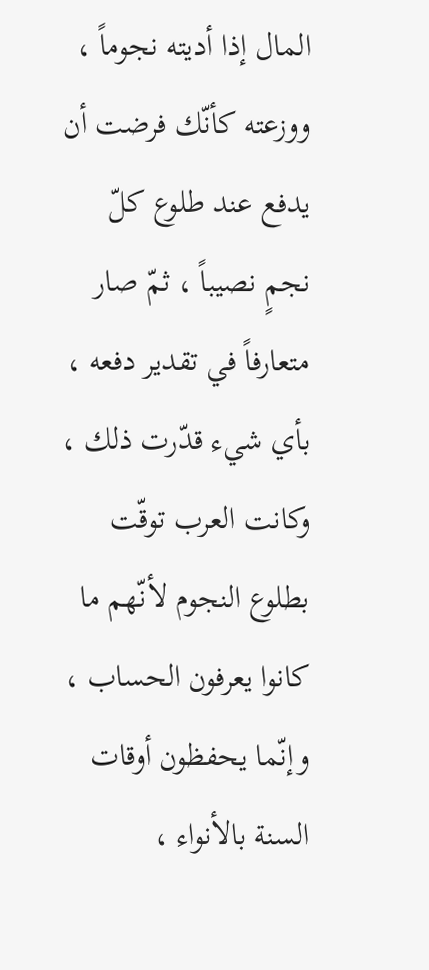المال إذا أديته نجوماً ، ووزعته كأنّك فرضت أن يدفع عند طلوع كلّ نجمٍ نصيباً ، ثمّ صار متعارفاً في تقدير دفعه ، بأي شيء قدّرت ذلك ، وكانت العرب توقّت بطلوع النجوم لأنّهم ما كانوا يعرفون الحساب ، وإنّما يحفظون أوقات السنة بالأنواء ،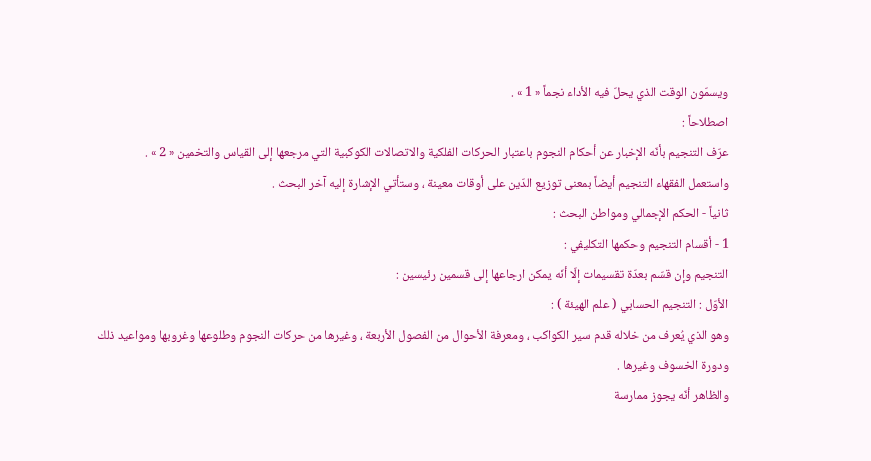ويسمّون الوقت الذي يحلّ فيه الأداء نجماً « 1 » .
اصطلاحاً :
عرّف التنجيم بأنّه الإخبار عن أحكام النجوم باعتبار الحركات الفلكية والاتصالات الكوكبية التي مرجعها إلى القياس والتخمين « 2 » .
واستعمل الفقهاء التنجيم أيضاً بمعنى توزيع الدّين على أوقات معينة ، وستأتي الإشارة إليه آخر البحث .
ثانياً - الحكم الإجمالي ومواطن البحث :
1 - أقسام التنجيم وحكمها التكليفي :
التنجيم وإن قسّم بعدّة تقسيمات إلّا أنّه يمكن ارجاعها إلى قسمين رئيسين :
الأوّل : التنجيم الحسابي ( علم الهيئة ) :
وهو الذي يُعرف من خلاله قدم سير الكواكب ، ومعرفة الأحوال من الفصول الأربعة ، وغيرها من حركات النجوم وطلوعها وغروبها ومواعيد ذلك ودورة الخسوف وغيرها .
والظاهر أنّه يجوز ممارسة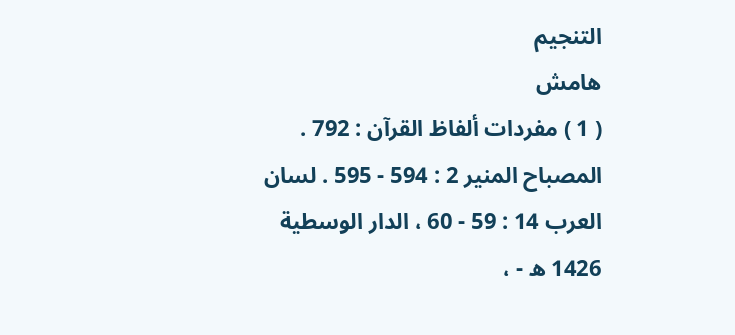التنجيم
هامش
( 1 ) مفردات ألفاظ القرآن : 792 . المصباح المنير 2 : 594 - 595 . لسان العرب 14 : 59 - 60 ، الدار الوسطية 1426 ه - ،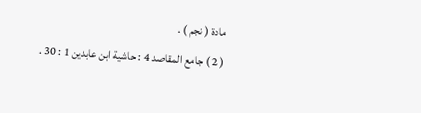مادة ( نجم ) .
( 2 ) جامع المقاصد 4 : حاشية ابن عابدين 1 : 30 .